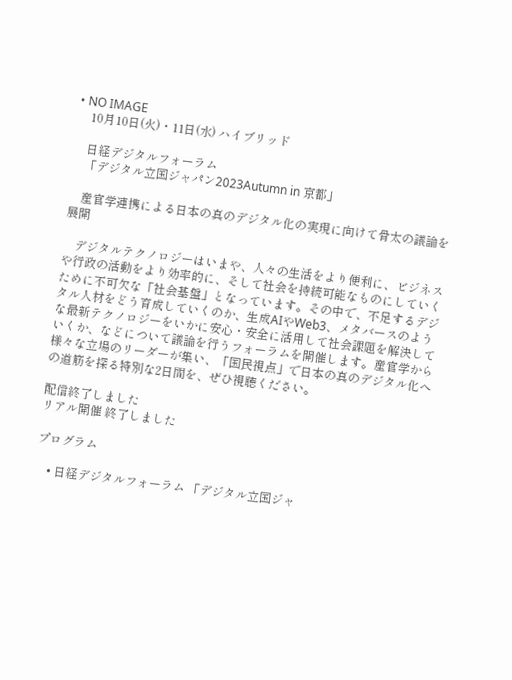• NO IMAGE
    10月10日(火)・11日(水) ハイブリッド

    日経デジタルフォーラム
    「デジタル立国ジャパン2023Autumn in 京都」

    産官学連携による日本の真のデジタル化の実現に向けて骨太の議論を展開

    デジタルテクノロジーはいまや、人々の生活をより便利に、ビジネスや行政の活動をより効率的に、そして社会を持続可能なものにしていくために不可欠な「社会基盤」となっています。その中で、不足するデジタル人材をどう育成していくのか、生成AIやWeb3、メタバースのような最新テクノロジーをいかに安心・安全に活用して社会課題を解決していくか、などについて議論を行うフォーラムを開催します。産官学から様々な立場のリーダーが集い、「国民視点」で日本の真のデジタル化への道筋を探る特別な2日間を、ぜひ視聴ください。

配信終了しました
リアル開催 終了しました

プログラム

    • 日経デジタルフォーラム 「デジタル立国ジャ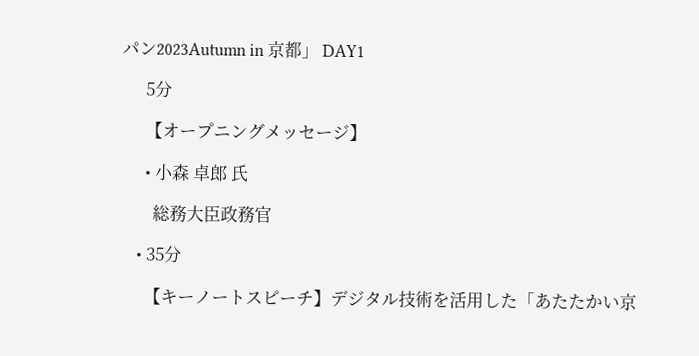パン2023Autumn in 京都」 DAY1

      5分

      【オープニングメッセージ】

      • 小森 卓郎 氏

        総務大臣政務官

    • 35分

      【キーノートスピーチ】デジタル技術を活用した「あたたかい京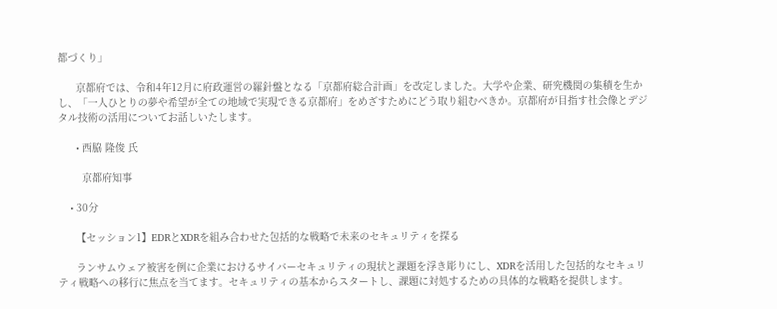都づくり」

      京都府では、令和4年12月に府政運営の羅針盤となる「京都府総合計画」を改定しました。大学や企業、研究機関の集積を生かし、「一人ひとりの夢や希望が全ての地域で実現できる京都府」をめざすためにどう取り組むべきか。京都府が目指す社会像とデジタル技術の活用についてお話しいたします。

      • 西脇 隆俊 氏

        京都府知事

    • 30分

      【セッション1】EDRとXDRを組み合わせた包括的な戦略で未来のセキュリティを探る

      ランサムウェア被害を例に企業におけるサイバーセキュリティの現状と課題を浮き彫りにし、XDRを活用した包括的なセキュリティ戦略への移行に焦点を当てます。セキュリティの基本からスタートし、課題に対処するための具体的な戦略を提供します。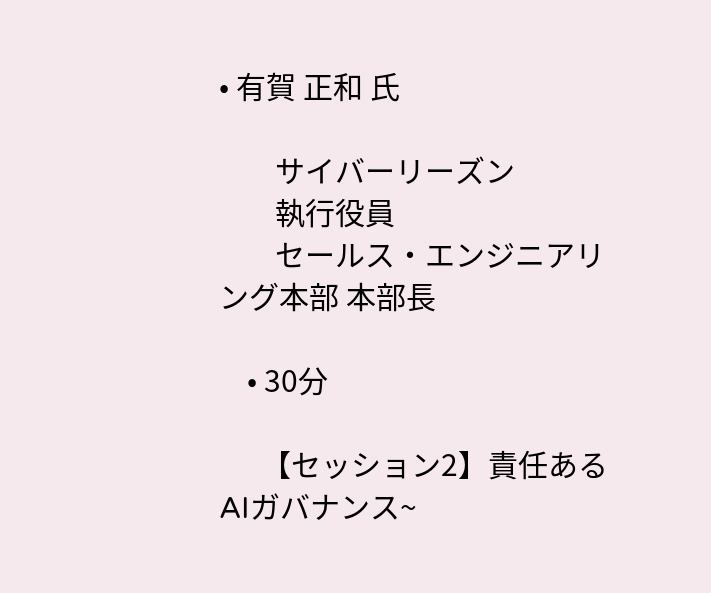• 有賀 正和 氏

        サイバーリーズン
        執行役員
        セールス・エンジニアリング本部 本部長

    • 30分

      【セッション2】責任あるAIガバナンス~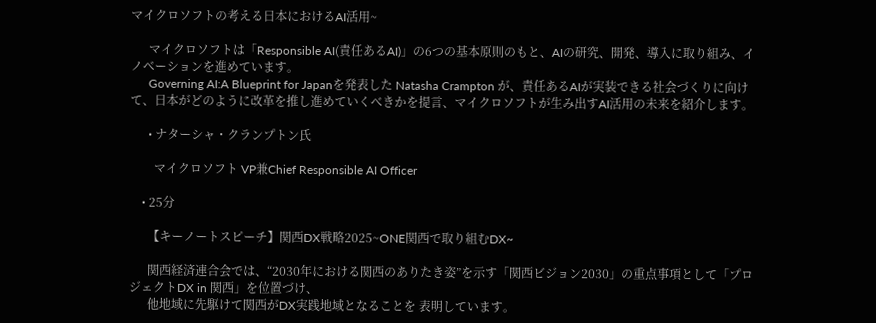マイクロソフトの考える日本におけるAI活用~

      マイクロソフトは「Responsible AI(責任あるAI)」の6つの基本原則のもと、AIの研究、開発、導入に取り組み、イノベーションを進めています。
      Governing AI:A Blueprint for Japanを発表した Natasha Crampton が、責任あるAIが実装できる社会づくりに向けて、日本がどのように改革を推し進めていくべきかを提言、マイクロソフトが生み出すAI活用の未来を紹介します。

      • ナターシャ・クランプトン氏

        マイクロソフト VP兼Chief Responsible AI Officer

    • 25分

      【キーノートスピーチ】関西DX戦略2025~ONE関西で取り組むDX~

      関西経済連合会では、“2030年における関西のありたき姿”を示す「関西ビジョン2030」の重点事項として「プロジェクトDX in 関西」を位置づけ、
      他地域に先駆けて関西がDX実践地域となることを 表明しています。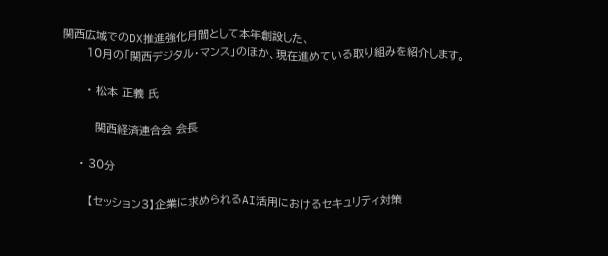関西広域でのDX推進強化月間として本年創設した、
      10月の「関西デジタル・マンス」のほか、現在進めている取り組みを紹介します。

      • 松本 正義 氏

        関西経済連合会 会長

    • 30分

      【セッション3】企業に求められるAI活用におけるセキュリティ対策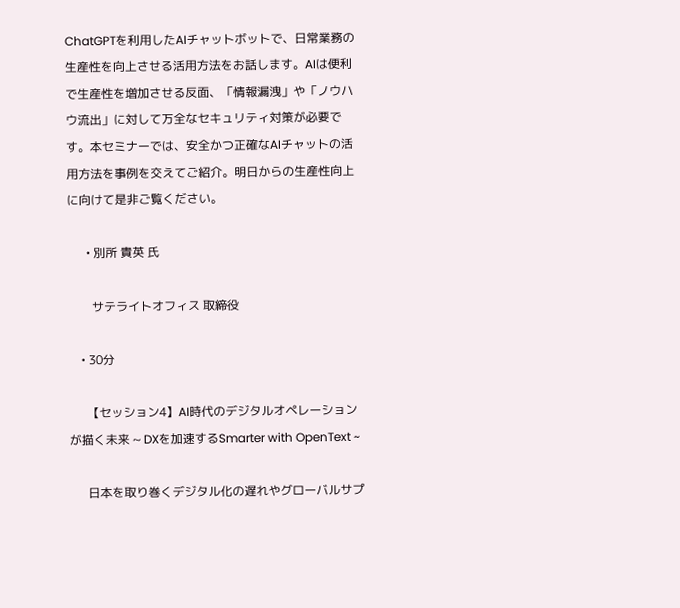ChatGPTを利用したAIチャットボットで、日常業務の生産性を向上させる活用方法をお話します。AIは便利で生産性を増加させる反面、「情報漏洩」や「ノウハウ流出」に対して万全なセキュリティ対策が必要です。本セミナーでは、安全かつ正確なAIチャットの活用方法を事例を交えてご紹介。明日からの生産性向上に向けて是非ご覧ください。

      • 別所 貴英 氏

        サテライトオフィス 取締役

    • 30分

      【セッション4】AI時代のデジタルオペレーションが描く未来 ~ DXを加速するSmarter with OpenText ~

      日本を取り巻くデジタル化の遅れやグローバルサプ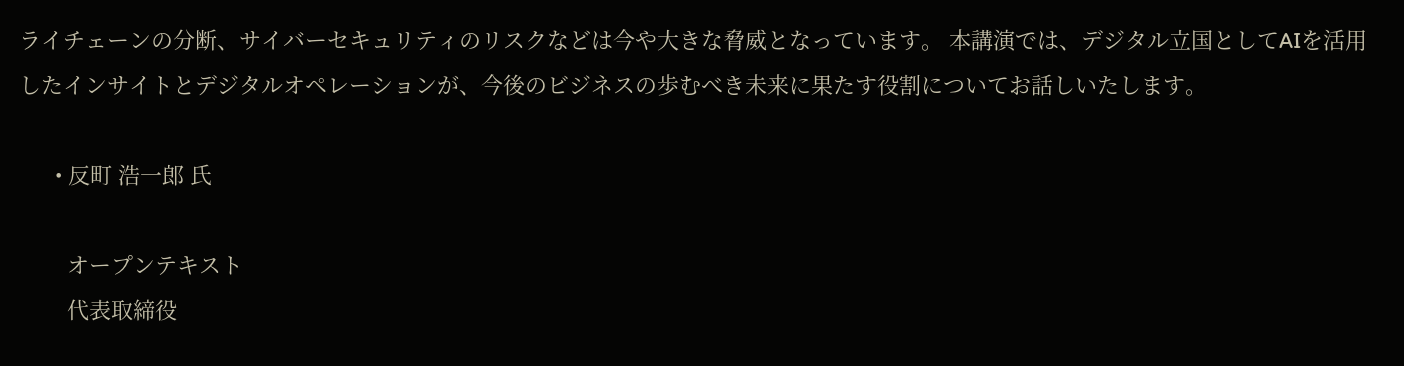ライチェーンの分断、サイバーセキュリティのリスクなどは今や大きな脅威となっています。 本講演では、デジタル立国としてAIを活用したインサイトとデジタルオペレーションが、今後のビジネスの歩むべき未来に果たす役割についてお話しいたします。

      • 反町 浩一郎 氏

        オープンテキスト
        代表取締役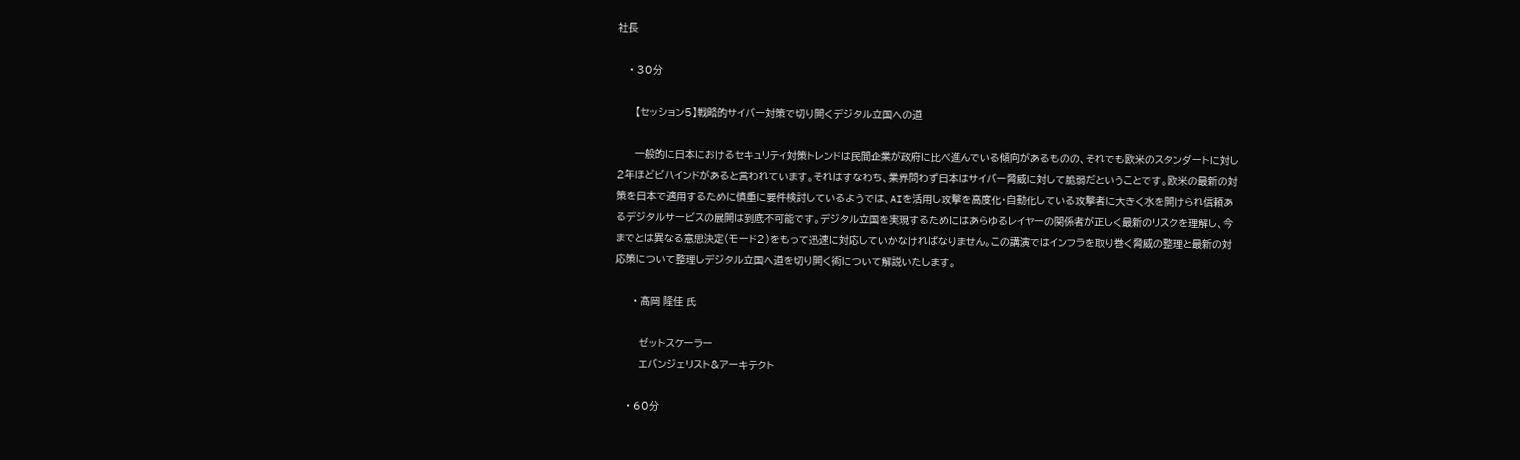社長

    • 30分

      【セッション5】戦略的サイバー対策で切り開くデジタル立国への道

      一般的に日本におけるセキュリティ対策トレンドは民間企業が政府に比べ進んでいる傾向があるものの、それでも欧米のスタンダートに対し2年ほどビハインドがあると言われています。それはすなわち、業界問わず日本はサイバー脅威に対して脆弱だということです。欧米の最新の対策を日本で適用するために慎重に要件検討しているようでは、AIを活用し攻撃を高度化・自動化している攻撃者に大きく水を開けられ信頼あるデジタルサービスの展開は到底不可能です。デジタル立国を実現するためにはあらゆるレイヤーの関係者が正しく最新のリスクを理解し、今までとは異なる意思決定(モード2)をもって迅速に対応していかなければなりません。この講演ではインフラを取り巻く脅威の整理と最新の対応策について整理しデジタル立国へ道を切り開く術について解説いたします。

      • 髙岡 隆佳 氏

        ゼットスケーラー
        エバンジェリスト&アーキテクト

    • 60分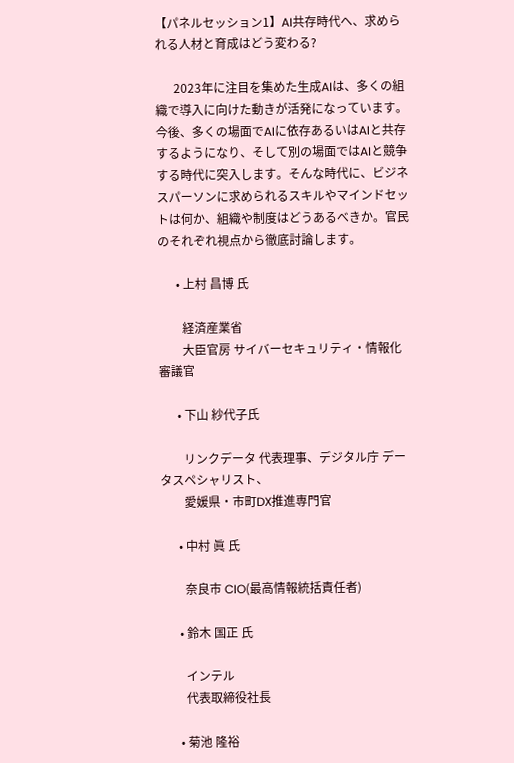【パネルセッション1】AI共存時代へ、求められる人材と育成はどう変わる?

      2023年に注目を集めた生成AIは、多くの組織で導入に向けた動きが活発になっています。今後、多くの場面でAIに依存あるいはAIと共存するようになり、そして別の場面ではAIと競争する時代に突入します。そんな時代に、ビジネスパーソンに求められるスキルやマインドセットは何か、組織や制度はどうあるべきか。官民のそれぞれ視点から徹底討論します。

      • 上村 昌博 氏

        経済産業省
        大臣官房 サイバーセキュリティ・情報化審議官

      • 下山 紗代子氏

        リンクデータ 代表理事、デジタル庁 データスペシャリスト、
        愛媛県・市町DX推進専門官

      • 中村 眞 氏

        奈良市 CIO(最高情報統括責任者)

      • 鈴木 国正 氏

        インテル
        代表取締役社長

      • 菊池 隆裕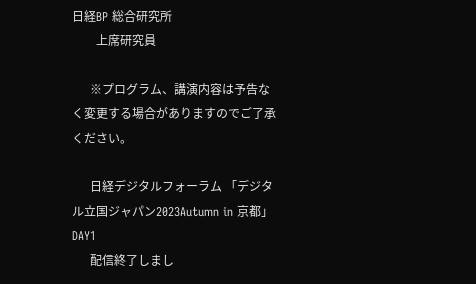日経BP 総合研究所
        上席研究員

      ※プログラム、講演内容は予告なく変更する場合がありますのでご了承ください。

      日経デジタルフォーラム 「デジタル立国ジャパン2023Autumn in 京都」 DAY1
      配信終了しまし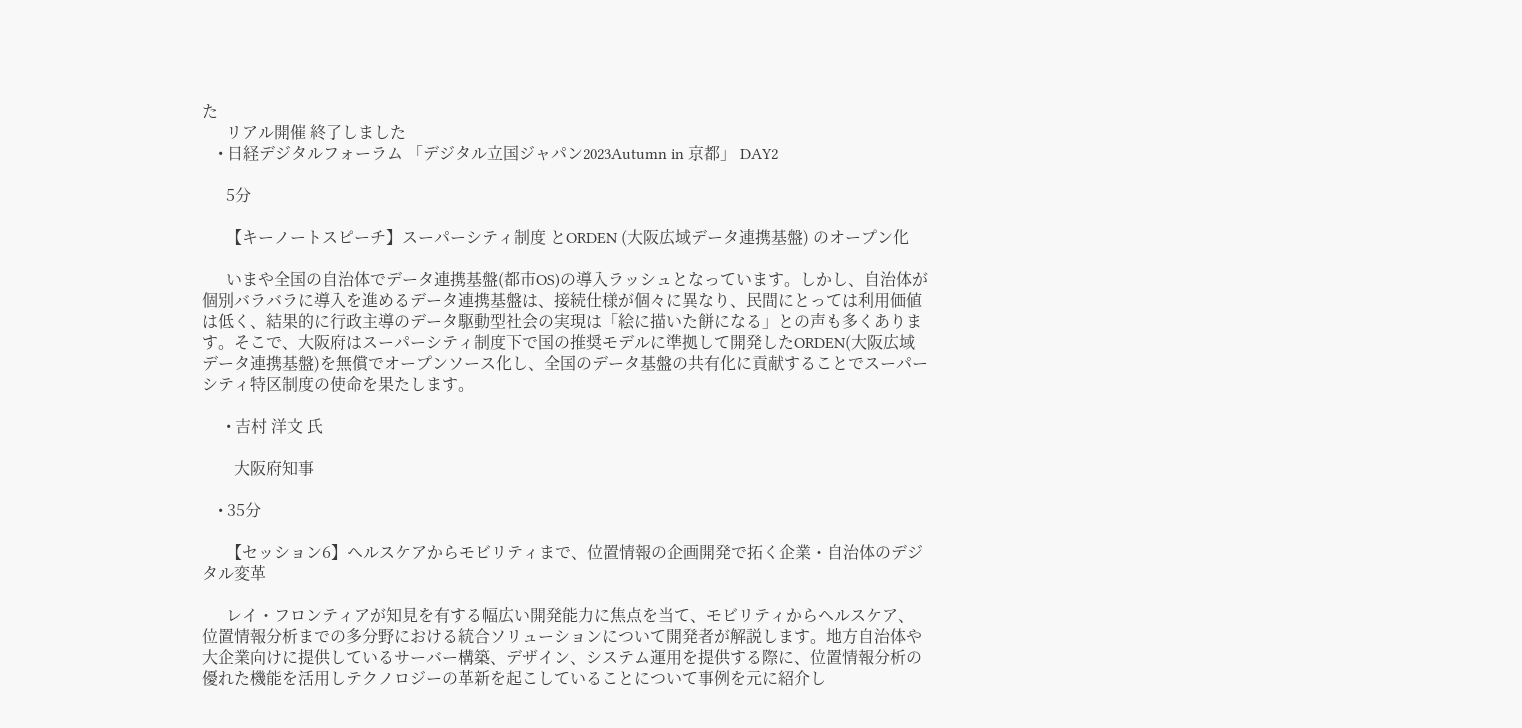た
      リアル開催 終了しました
    • 日経デジタルフォーラム 「デジタル立国ジャパン2023Autumn in 京都」 DAY2

      5分

      【キーノートスピーチ】スーパーシティ制度 とORDEN (大阪広域データ連携基盤) のオープン化

      いまや全国の自治体でデータ連携基盤(都市OS)の導入ラッシュとなっています。しかし、自治体が個別バラバラに導入を進めるデータ連携基盤は、接続仕様が個々に異なり、民間にとっては利用価値は低く、結果的に行政主導のデータ駆動型社会の実現は「絵に描いた餅になる」との声も多くあります。そこで、大阪府はスーパーシティ制度下で国の推奨モデルに準拠して開発したORDEN(大阪広域データ連携基盤)を無償でオープンソース化し、全国のデータ基盤の共有化に貢献することでスーパーシティ特区制度の使命を果たします。

      • 吉村 洋文 氏

        大阪府知事

    • 35分

      【セッション6】ヘルスケアからモビリティまで、位置情報の企画開発で拓く企業・自治体のデジタル変革

      レイ・フロンティアが知見を有する幅広い開発能力に焦点を当て、モビリティからヘルスケア、位置情報分析までの多分野における統合ソリューションについて開発者が解説します。地方自治体や大企業向けに提供しているサーバー構築、デザイン、システム運用を提供する際に、位置情報分析の優れた機能を活用しテクノロジーの革新を起こしていることについて事例を元に紹介し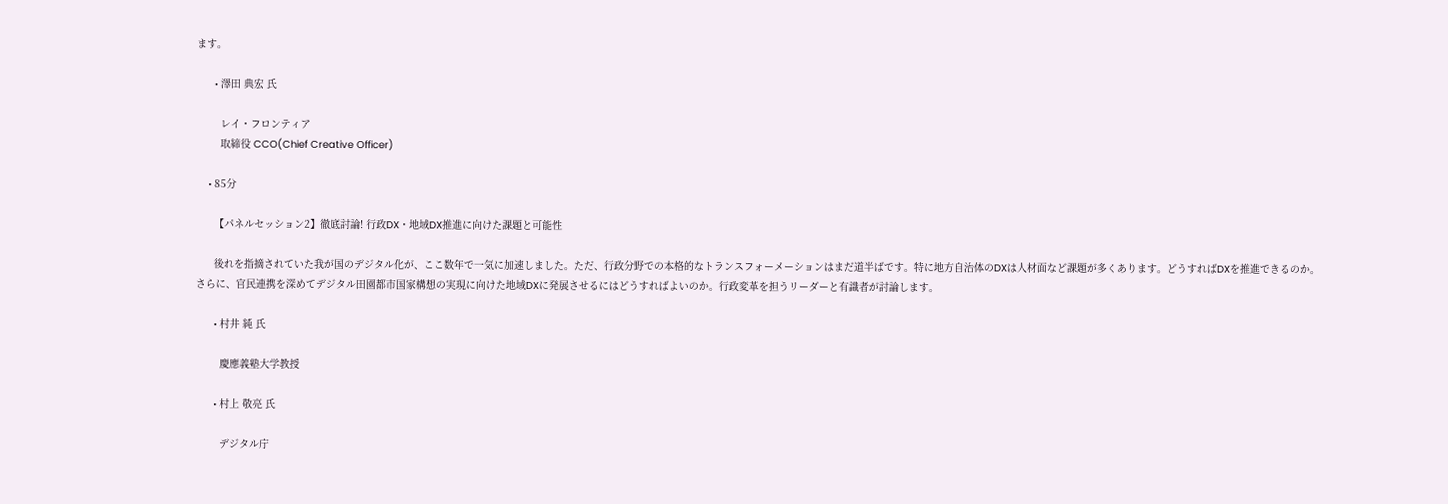ます。

      • 澤田 典宏 氏

        レイ・フロンティア
        取締役 CCO(Chief Creative Officer)

    • 85分

      【パネルセッション2】徹底討論! 行政DX・地域DX推進に向けた課題と可能性

      後れを指摘されていた我が国のデジタル化が、ここ数年で一気に加速しました。ただ、行政分野での本格的なトランスフォーメーションはまだ道半ばです。特に地方自治体のDXは人材面など課題が多くあります。どうすればDXを推進できるのか。さらに、官民連携を深めてデジタル田園都市国家構想の実現に向けた地域DXに発展させるにはどうすればよいのか。行政変革を担うリーダーと有識者が討論します。

      • 村井 純 氏

        慶應義塾大学教授

      • 村上 敬亮 氏

        デジタル庁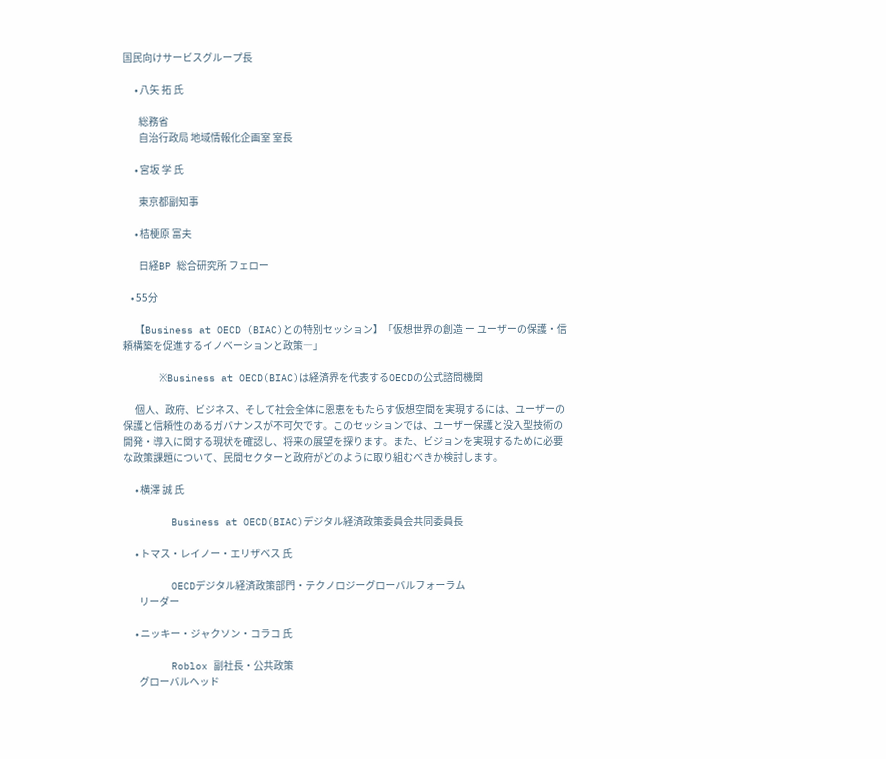国民向けサービスグループ長

      • 八矢 拓 氏

        総務省
        自治行政局 地域情報化企画室 室長

      • 宮坂 学 氏

        東京都副知事

      • 桔梗原 富夫

        日経BP 総合研究所 フェロー

    • 55分

      【Business at OECD (BIAC)との特別セッション】「仮想世界の創造 ー ユーザーの保護・信頼構築を促進するイノベーションと政策―」

      ※Business at OECD(BIAC)は経済界を代表するOECDの公式諮問機関

      個人、政府、ビジネス、そして社会全体に恩恵をもたらす仮想空間を実現するには、ユーザーの保護と信頼性のあるガバナンスが不可欠です。このセッションでは、ユーザー保護と没入型技術の開発・導入に関する現状を確認し、将来の展望を探ります。また、ビジョンを実現するために必要な政策課題について、民間セクターと政府がどのように取り組むべきか検討します。

      • 横澤 誠 氏

        Business at OECD(BIAC)デジタル経済政策委員会共同委員長

      • トマス・レイノー・エリザベス 氏

        OECDデジタル経済政策部門・テクノロジーグローバルフォーラム
        リーダー

      • ニッキー・ジャクソン・コラコ 氏

        Roblox 副社長・公共政策
        グローバルヘッド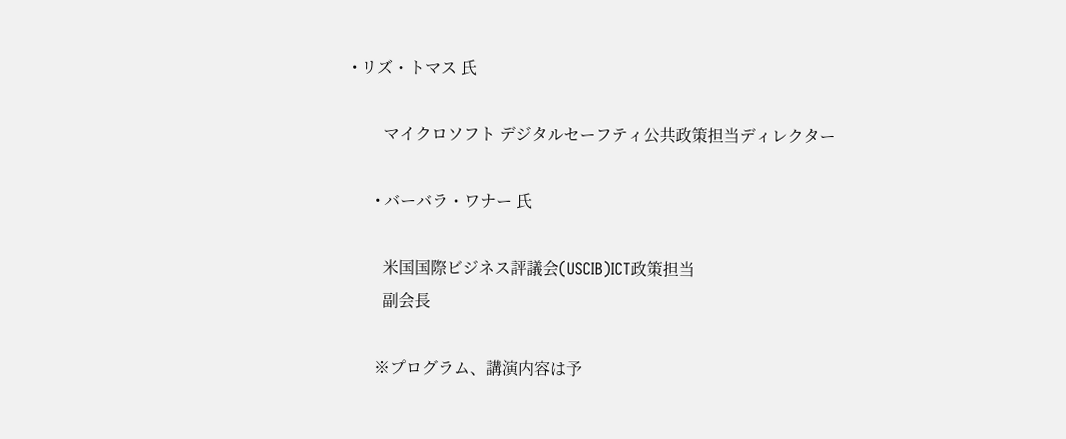• リズ・トマス 氏

        マイクロソフト デジタルセーフティ公共政策担当ディレクター

      • バーバラ・ワナー 氏

        米国国際ビジネス評議会(USCIB)ICT政策担当
        副会長

      ※プログラム、講演内容は予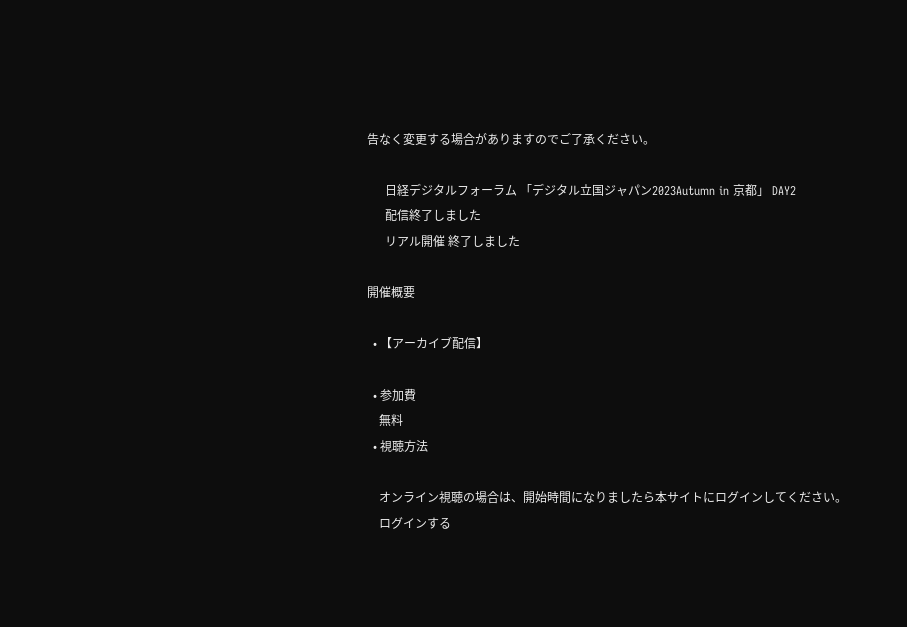告なく変更する場合がありますのでご了承ください。

      日経デジタルフォーラム 「デジタル立国ジャパン2023Autumn in 京都」 DAY2
      配信終了しました
      リアル開催 終了しました

開催概要

  • 【アーカイブ配信】

  • 参加費
    無料
  • 視聴方法

    オンライン視聴の場合は、開始時間になりましたら本サイトにログインしてください。
    ログインする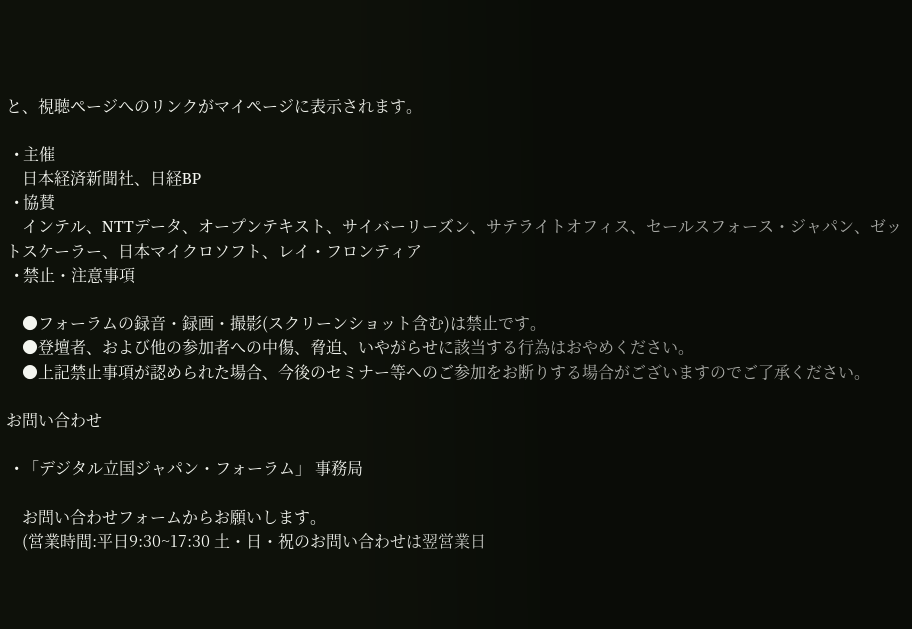と、視聴ページへのリンクがマイページに表示されます。

  • 主催
    日本経済新聞社、日経BP
  • 協賛
    インテル、NTTデータ、オープンテキスト、サイバーリーズン、サテライトオフィス、セールスフォース・ジャパン、ゼットスケーラー、日本マイクロソフト、レイ・フロンティア
  • 禁止・注意事項

    ●フォーラムの録音・録画・撮影(スクリーンショット含む)は禁止です。
    ●登壇者、および他の参加者への中傷、脅迫、いやがらせに該当する行為はおやめください。
    ●上記禁止事項が認められた場合、今後のセミナー等へのご参加をお断りする場合がございますのでご了承ください。

お問い合わせ

  • 「デジタル立国ジャパン・フォーラム」 事務局

    お問い合わせフォームからお願いします。
    (営業時間:平日9:30~17:30 土・日・祝のお問い合わせは翌営業日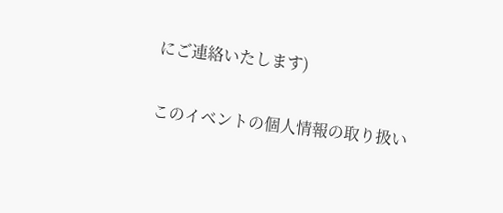にご連絡いたします)

このイベントの個人情報の取り扱い